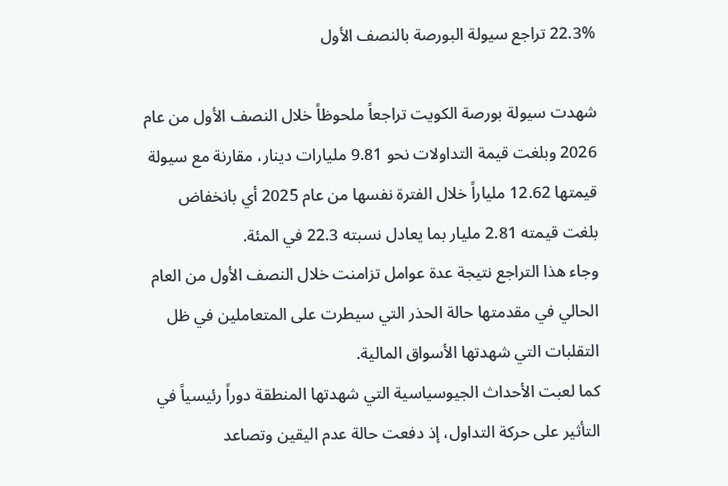22.3% تراجع سيولة البورصة بالنصف الأول

شهدت سيولة بورصة الكويت تراجعاً ملحوظاً خلال النصف الأول من عام 2026 وبلغت قيمة التداولات نحو 9.81 مليارات دينار، مقارنة مع سيولة قيمتها 12.62 ملياراً خلال الفترة نفسها من عام 2025 أي بانخفاض بلغت قيمته 2.81 مليار بما يعادل نسبته 22.3 في المئة.
وجاء هذا التراجع نتيجة عدة عوامل تزامنت خلال النصف الأول من العام الحالي في مقدمتها حالة الحذر التي سيطرت على المتعاملين في ظل التقلبات التي شهدتها الأسواق المالية.
كما لعبت الأحداث الجيوسياسية التي شهدتها المنطقة دوراً رئيسياً في التأثير على حركة التداول، إذ دفعت حالة عدم اليقين وتصاعد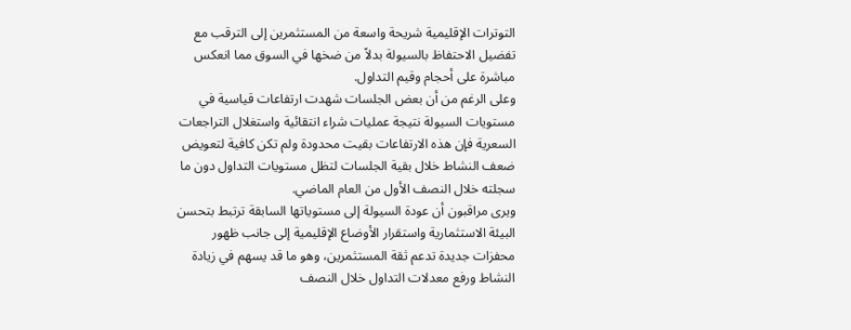التوترات الإقليمية شريحة واسعة من المستثمرين إلى الترقب مع تفضيل الاحتفاظ بالسيولة بدلاً من ضخها في السوق مما انعكس مباشرة على أحجام وقيم التداول.
وعلى الرغم من أن بعض الجلسات شهدت ارتفاعات قياسية في مستويات السيولة نتيجة عمليات شراء انتقائية واستغلال التراجعات السعرية فإن هذه الارتفاعات بقيت محدودة ولم تكن كافية لتعويض ضعف النشاط خلال بقية الجلسات لتظل مستويات التداول دون ما سجلته خلال النصف الأول من العام الماضي.
ويرى مراقبون أن عودة السيولة إلى مستوياتها السابقة ترتبط بتحسن البيئة الاستثمارية واستقرار الأوضاع الإقليمية إلى جانب ظهور محفزات جديدة تدعم ثقة المستثمرين، وهو ما قد يسهم في زيادة النشاط ورفع معدلات التداول خلال النصف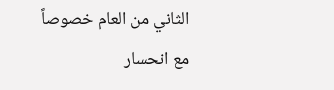الثاني من العام خصوصاً مع انحسار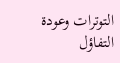التوترات وعودة التفاؤل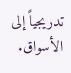تدريجياً إلى الأسواق.